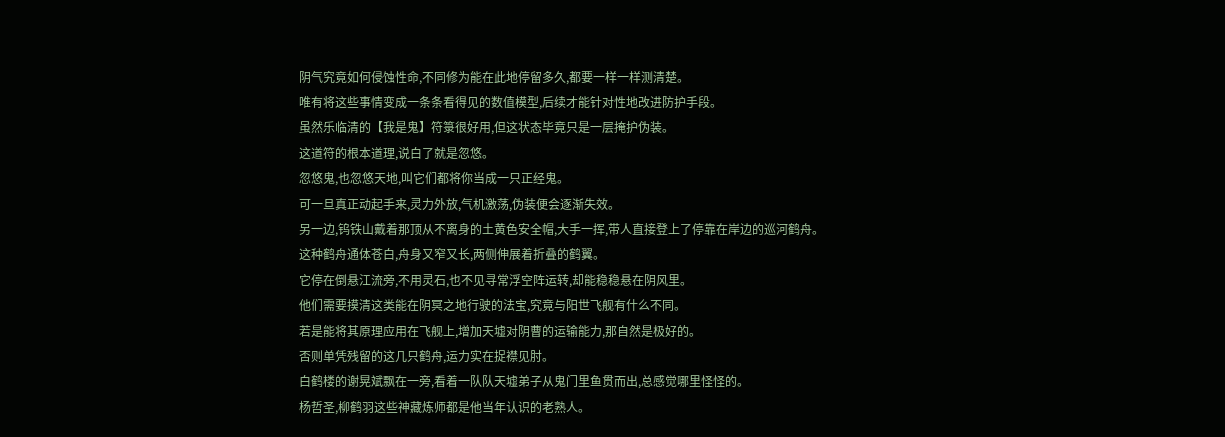阴气究竟如何侵蚀性命,不同修为能在此地停留多久,都要一样一样测清楚。
唯有将这些事情变成一条条看得见的数值模型,后续才能针对性地改进防护手段。
虽然乐临清的【我是鬼】符箓很好用,但这状态毕竟只是一层掩护伪装。
这道符的根本道理,说白了就是忽悠。
忽悠鬼,也忽悠天地,叫它们都将你当成一只正经鬼。
可一旦真正动起手来,灵力外放,气机激荡,伪装便会逐渐失效。
另一边,钨铁山戴着那顶从不离身的土黄色安全帽,大手一挥,带人直接登上了停靠在岸边的巡河鹤舟。
这种鹤舟通体苍白,舟身又窄又长,两侧伸展着折叠的鹤翼。
它停在倒悬江流旁,不用灵石,也不见寻常浮空阵运转,却能稳稳悬在阴风里。
他们需要摸清这类能在阴冥之地行驶的法宝,究竟与阳世飞舰有什么不同。
若是能将其原理应用在飞舰上,增加天墟对阴曹的运输能力,那自然是极好的。
否则单凭残留的这几只鹤舟,运力实在捉襟见肘。
白鹤楼的谢晃斌飘在一旁,看着一队队天墟弟子从鬼门里鱼贯而出,总感觉哪里怪怪的。
杨哲圣,柳鹤羽这些神藏炼师都是他当年认识的老熟人。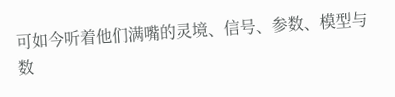可如今听着他们满嘴的灵境、信号、参数、模型与数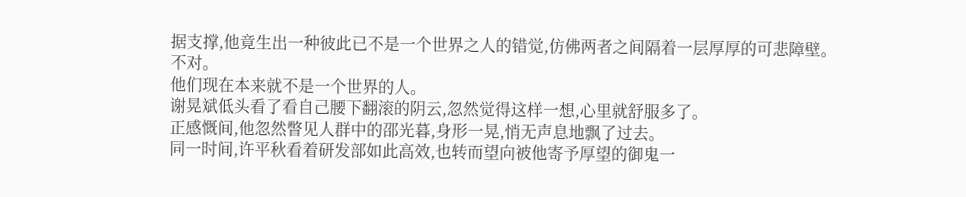据支撑,他竟生出一种彼此已不是一个世界之人的错觉,仿佛两者之间隔着一层厚厚的可悲障壁。
不对。
他们现在本来就不是一个世界的人。
谢晃斌低头看了看自己腰下翻滚的阴云,忽然觉得这样一想,心里就舒服多了。
正感慨间,他忽然瞥见人群中的邵光暮,身形一晃,悄无声息地飘了过去。
同一时间,许平秋看着研发部如此高效,也转而望向被他寄予厚望的御鬼一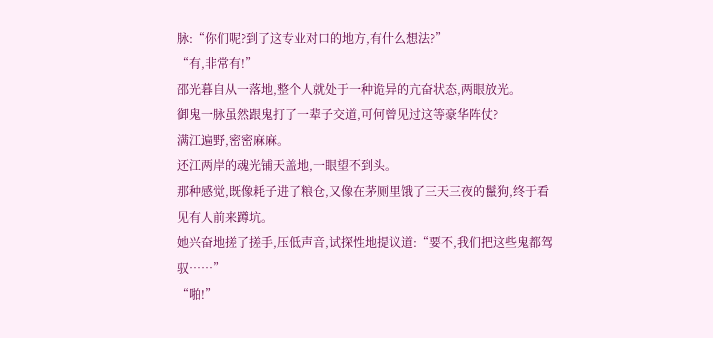脉:“你们呢?到了这专业对口的地方,有什么想法?”
“有,非常有!”
邵光暮自从一落地,整个人就处于一种诡异的亢奋状态,两眼放光。
御鬼一脉虽然跟鬼打了一辈子交道,可何曾见过这等豪华阵仗?
满江遍野,密密麻麻。
还江两岸的魂光铺天盖地,一眼望不到头。
那种感觉,既像耗子进了粮仓,又像在茅厕里饿了三天三夜的鬣狗,终于看见有人前来蹲坑。
她兴奋地搓了搓手,压低声音,试探性地提议道:“要不,我们把这些鬼都驾驭……”
“啪!”